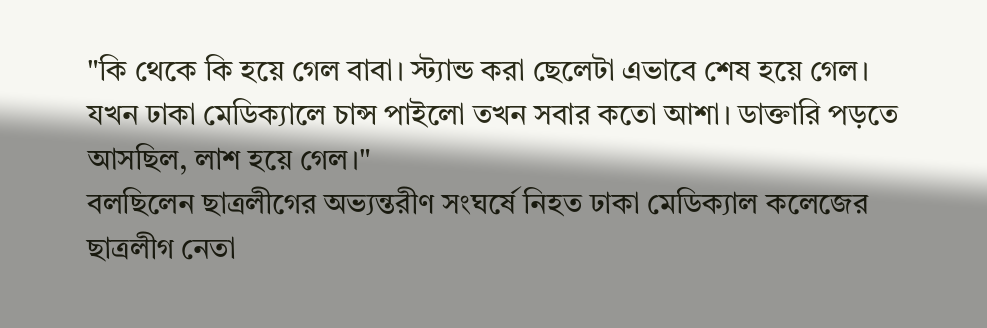"কি থেকে কি হয়ে গেল বাবা। স্ট্যান্ড করা ছেলেটা এভাবে শেষ হয়ে গেল। যখন ঢাকা মেডিক্যালে চান্স পাইলো তখন সবার কতো আশা। ডাক্তারি পড়তে আসছিল, লাশ হয়ে গেল।"
বলছিলেন ছাত্রলীগের অভ্যন্তরীণ সংঘর্ষে নিহত ঢাকা মেডিক্যাল কলেজের ছাত্রলীগ নেতা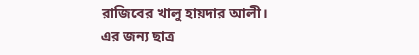রাজিবের খালু হায়দার আলী। এর জন্য ছাত্র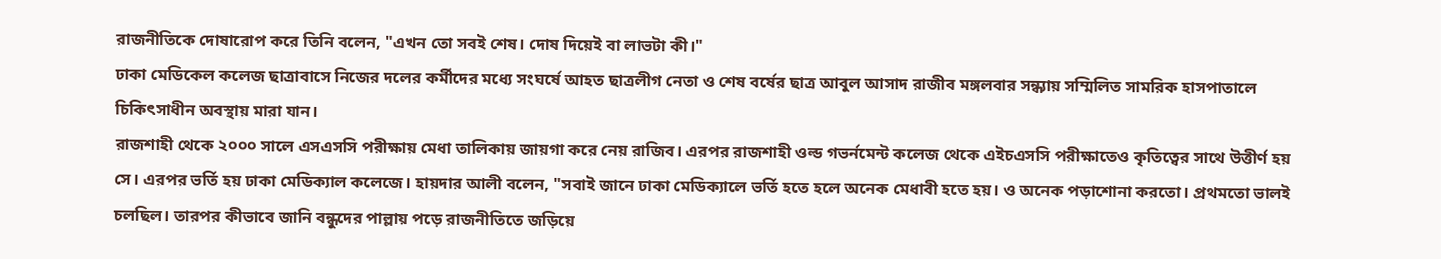রাজনীতিকে দোষারোপ করে তিনি বলেন, "এখন তো সবই শেষ। দোষ দিয়েই বা লাভটা কী।"
ঢাকা মেডিকেল কলেজ ছাত্রাবাসে নিজের দলের কর্মীদের মধ্যে সংঘর্ষে আহত ছাত্রলীগ নেতা ও শেষ বর্ষের ছাত্র আবুল আসাদ রাজীব মঙ্গলবার সন্ধ্যায় সম্মিলিত সামরিক হাসপাতালে চিকিৎসাধীন অবস্থায় মারা যান।
রাজশাহী থেকে ২০০০ সালে এসএসসি পরীক্ষায় মেধা তালিকায় জায়গা করে নেয় রাজিব। এরপর রাজশাহী ওল্ড গভর্নমেন্ট কলেজ থেকে এইচএসসি পরীক্ষাতেও কৃতিত্বের সাথে উত্তীর্ণ হয় সে। এরপর ভর্তি হয় ঢাকা মেডিক্যাল কলেজে। হায়দার আলী বলেন, "সবাই জানে ঢাকা মেডিক্যালে ভর্তি হতে হলে অনেক মেধাবী হতে হয়। ও অনেক পড়াশোনা করতো। প্রথমতো ভালই চলছিল। তারপর কীভাবে জানি বন্ধুদের পাল্লায় পড়ে রাজনীতিতে জড়িয়ে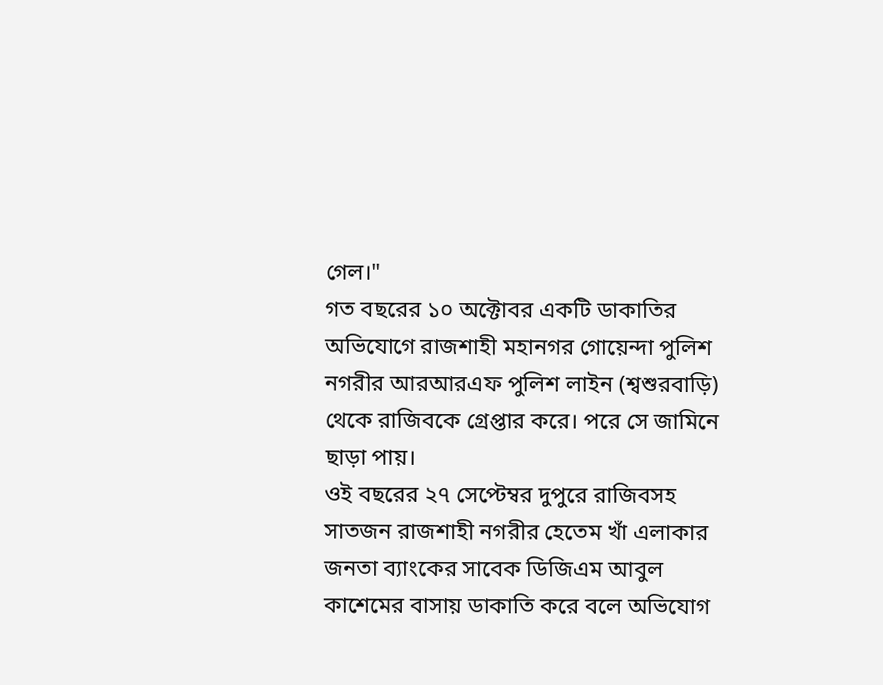গেল।"
গত বছরের ১০ অক্টোবর একটি ডাকাতির অভিযোগে রাজশাহী মহানগর গোয়েন্দা পুলিশ নগরীর আরআরএফ পুলিশ লাইন (শ্বশুরবাড়ি) থেকে রাজিবকে গ্রেপ্তার করে। পরে সে জামিনে ছাড়া পায়।
ওই বছরের ২৭ সেপ্টেম্বর দুপুরে রাজিবসহ সাতজন রাজশাহী নগরীর হেতেম খাঁ এলাকার জনতা ব্যাংকের সাবেক ডিজিএম আবুল কাশেমের বাসায় ডাকাতি করে বলে অভিযোগ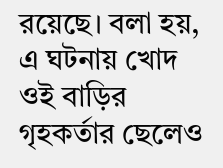রয়েছে। বলা হয়, এ ঘটনায় খোদ ওই বাড়ির গৃহকর্তার ছেলেও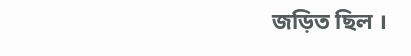জড়িত ছিল ।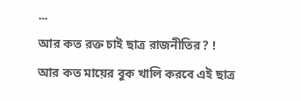...
আর কত রক্ত চাই ছাত্র রাজনীতির? !
আর কত মায়ের বুক খালি করবে এই ছাত্র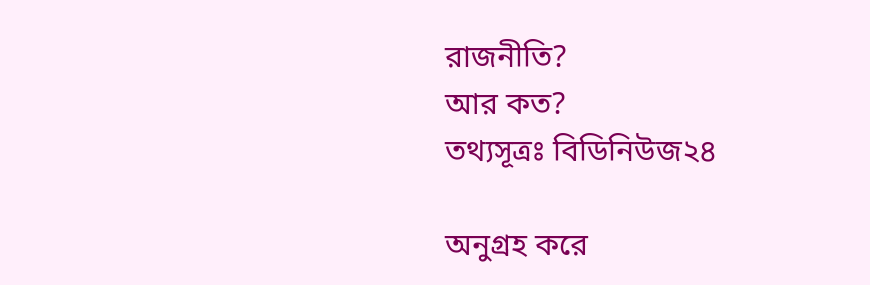রাজনীতি?
আর কত?
তথ্যসূত্রঃ বিডিনিউজ২৪

অনুগ্রহ করে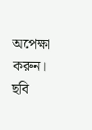অপেক্ষা করুন। ছবি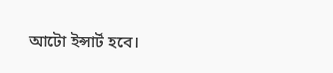আটো ইন্সার্ট হবে।